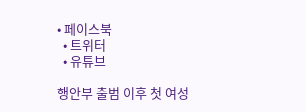• 페이스북
  • 트위터
  • 유튜브

행안부 출범 이후 첫 여성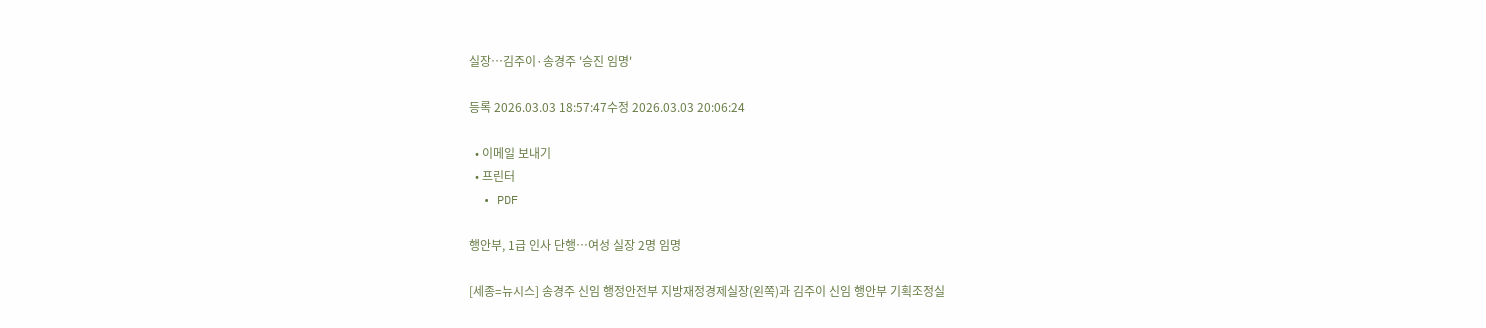실장…김주이·송경주 '승진 임명'

등록 2026.03.03 18:57:47수정 2026.03.03 20:06:24

  • 이메일 보내기
  • 프린터
  • PDF

행안부, 1급 인사 단행…여성 실장 2명 임명

[세종=뉴시스] 송경주 신임 행정안전부 지방재정경제실장(왼쪽)과 김주이 신임 행안부 기획조정실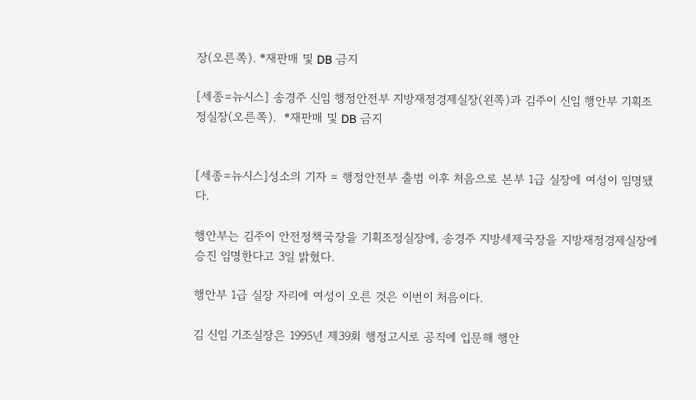장(오른쪽). *재판매 및 DB 금지

[세종=뉴시스] 송경주 신임 행정안전부 지방재정경제실장(왼쪽)과 김주이 신임 행안부 기획조정실장(오른쪽).  *재판매 및 DB 금지


[세종=뉴시스]성소의 기자 = 행정안전부 출범 이후 처음으로 본부 1급 실장에 여성이 임명됐다.

행안부는 김주이 안전정책국장을 기획조정실장에, 송경주 지방세제국장을 지방재정경제실장에 승진 임명한다고 3일 밝혔다.

행안부 1급 실장 자리에 여성이 오른 것은 이번이 처음이다.

김 신임 기조실장은 1995년 제39회 행정고시로 공직에 입문해 행안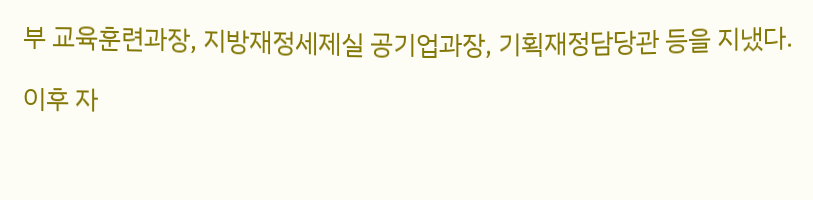부 교육훈련과장, 지방재정세제실 공기업과장, 기획재정담당관 등을 지냈다.

이후 자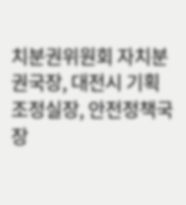치분권위원회 자치분권국장, 대전시 기획조정실장, 안전정책국장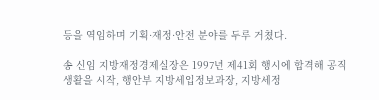등을 역임하며 기획·재정·안전 분야를 두루 거쳤다.

송 신임 지방재정경제실장은 1997년 제41회 행시에 합격해 공직 생활을 시작, 행안부 지방세입정보과장, 지방세정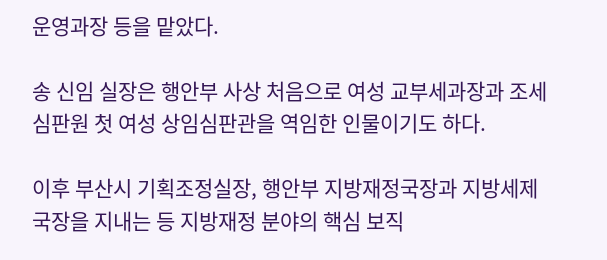운영과장 등을 맡았다.

송 신임 실장은 행안부 사상 처음으로 여성 교부세과장과 조세심판원 첫 여성 상임심판관을 역임한 인물이기도 하다.

이후 부산시 기획조정실장, 행안부 지방재정국장과 지방세제국장을 지내는 등 지방재정 분야의 핵심 보직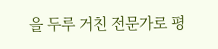을 두루 거친 전문가로 평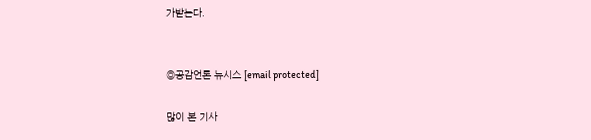가받는다.


◎공감언론 뉴시스 [email protected]

많이 본 기사